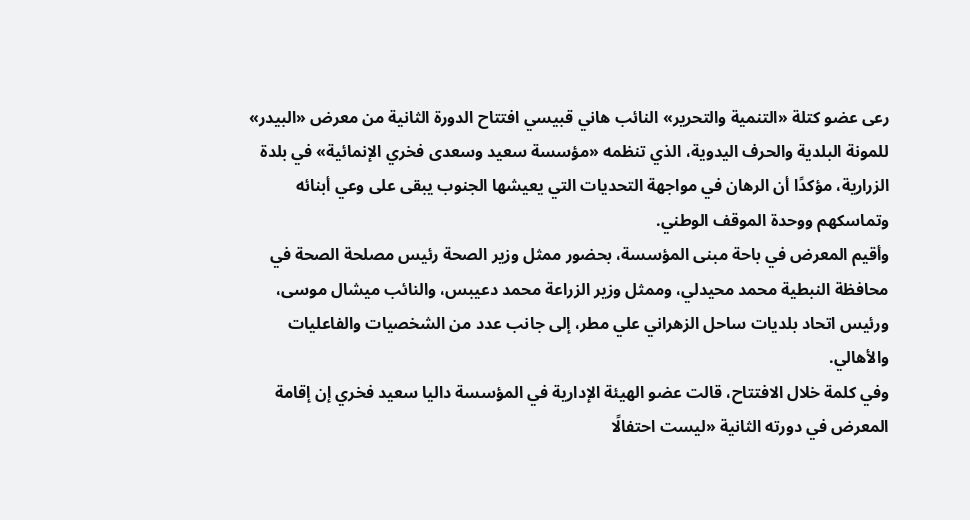رعى عضو كتلة «التنمية والتحرير» النائب هاني قبيسي افتتاح الدورة الثانية من معرض «البيدر» للمونة البلدية والحرف اليدوية، الذي تنظمه «مؤسسة سعيد وسعدى فخري الإنمائية» في بلدة الزرارية، مؤكدًا أن الرهان في مواجهة التحديات التي يعيشها الجنوب يبقى على وعي أبنائه وتماسكهم ووحدة الموقف الوطني.
وأقيم المعرض في باحة مبنى المؤسسة، بحضور ممثل وزير الصحة رئيس مصلحة الصحة في محافظة النبطية محمد محيدلي، وممثل وزير الزراعة محمد دعيبس، والنائب ميشال موسى، ورئيس اتحاد بلديات ساحل الزهراني علي مطر، إلى جانب عدد من الشخصيات والفاعليات والأهالي.
وفي كلمة خلال الافتتاح، قالت عضو الهيئة الإدارية في المؤسسة داليا سعيد فخري إن إقامة المعرض في دورته الثانية «ليست احتفالًا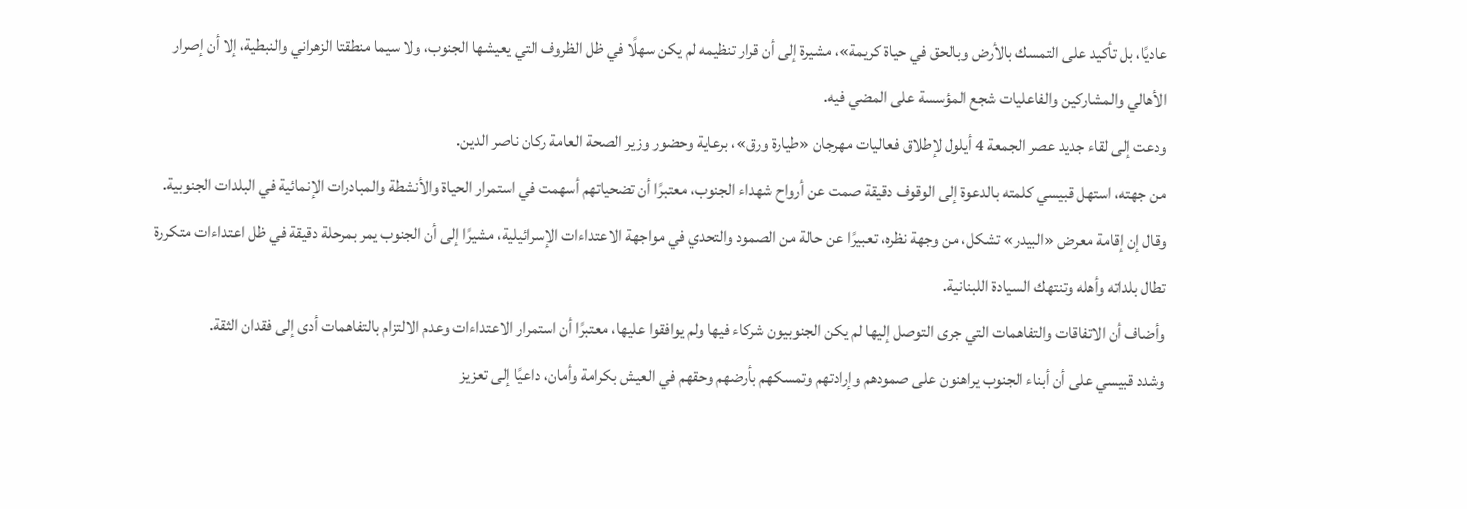عاديًا، بل تأكيد على التمسك بالأرض وبالحق في حياة كريمة»، مشيرة إلى أن قرار تنظيمه لم يكن سهلًا في ظل الظروف التي يعيشها الجنوب، ولا سيما منطقتا الزهراني والنبطية، إلا أن إصرار الأهالي والمشاركين والفاعليات شجع المؤسسة على المضي فيه.
ودعت إلى لقاء جديد عصر الجمعة 4 أيلول لإطلاق فعاليات مهرجان «طيارة ورق»، برعاية وحضور وزير الصحة العامة ركان ناصر الدين.
من جهته، استهل قبيسي كلمته بالدعوة إلى الوقوف دقيقة صمت عن أرواح شهداء الجنوب، معتبرًا أن تضحياتهم أسهمت في استمرار الحياة والأنشطة والمبادرات الإنمائية في البلدات الجنوبية.
وقال إن إقامة معرض «البيدر» تشكل، من وجهة نظره، تعبيرًا عن حالة من الصمود والتحدي في مواجهة الاعتداءات الإسرائيلية، مشيرًا إلى أن الجنوب يمر بمرحلة دقيقة في ظل اعتداءات متكررة تطال بلداته وأهله وتنتهك السيادة اللبنانية.
وأضاف أن الاتفاقات والتفاهمات التي جرى التوصل إليها لم يكن الجنوبيون شركاء فيها ولم يوافقوا عليها، معتبرًا أن استمرار الاعتداءات وعدم الالتزام بالتفاهمات أدى إلى فقدان الثقة.
وشدد قبيسي على أن أبناء الجنوب يراهنون على صمودهم وإرادتهم وتمسكهم بأرضهم وحقهم في العيش بكرامة وأمان، داعيًا إلى تعزيز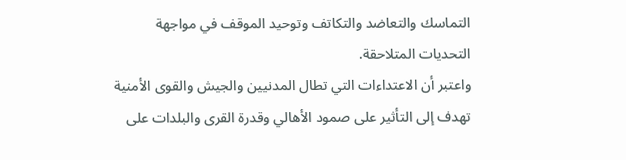التماسك والتعاضد والتكاتف وتوحيد الموقف في مواجهة التحديات المتلاحقة.
واعتبر أن الاعتداءات التي تطال المدنيين والجيش والقوى الأمنية تهدف إلى التأثير على صمود الأهالي وقدرة القرى والبلدات على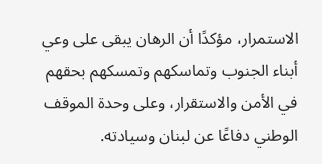الاستمرار، مؤكدًا أن الرهان يبقى على وعي أبناء الجنوب وتماسكهم وتمسكهم بحقهم في الأمن والاستقرار، وعلى وحدة الموقف الوطني دفاعًا عن لبنان وسيادته.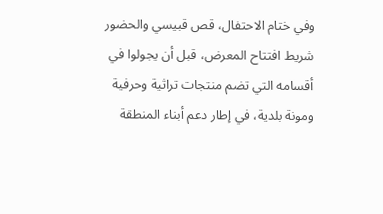وفي ختام الاحتفال، قص قبيسي والحضور شريط افتتاح المعرض، قبل أن يجولوا في أقسامه التي تضم منتجات تراثية وحرفية ومونة بلدية، في إطار دعم أبناء المنطقة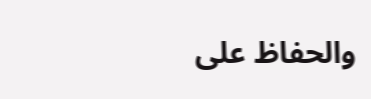والحفاظ على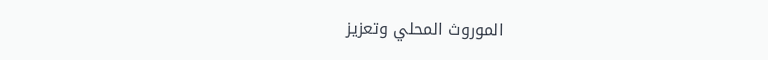الموروث المحلي وتعزيز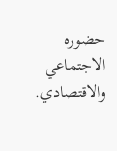حضوره الاجتماعي والاقتصادي.